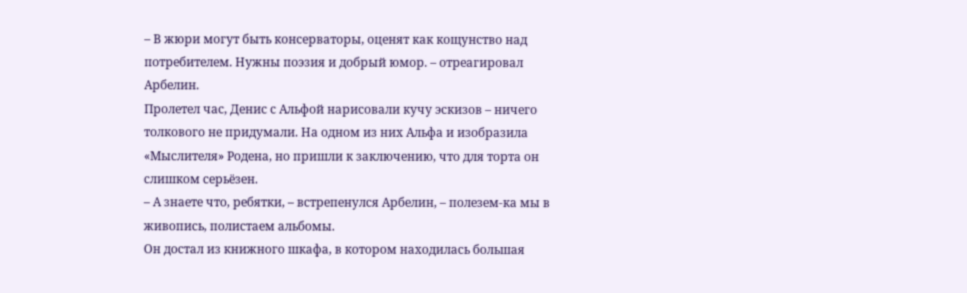– В жюри могут быть консерваторы, оценят как кощунство над потребителем. Нужны поэзия и добрый юмор. – отреагировал Арбелин.
Пролетел час, Денис с Альфой нарисовали кучу эскизов – ничего толкового не придумали. На одном из них Альфа и изобразила «Мыслителя» Родена, но пришли к заключению, что для торта он слишком серьёзен.
– А знаете что, ребятки, – встрепенулся Арбелин, – полезем-ка мы в живопись, полистаем альбомы.
Он достал из книжного шкафа, в котором находилась большая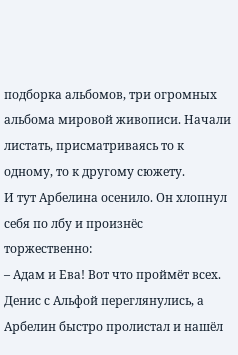подборка альбомов, три огромных альбома мировой живописи. Начали листать, присматриваясь то к одному, то к другому сюжету.
И тут Арбелина осенило. Он хлопнул себя по лбу и произнёс торжественно:
– Адам и Ева! Вот что проймёт всех.
Денис с Альфой переглянулись, а Арбелин быстро пролистал и нашёл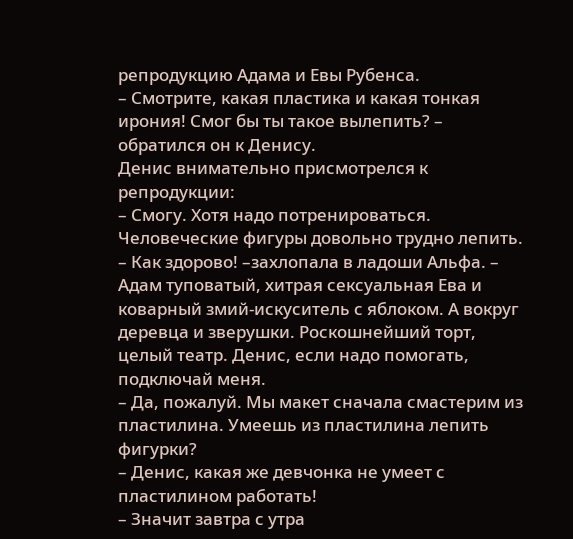репродукцию Адама и Евы Рубенса.
– Смотрите, какая пластика и какая тонкая ирония! Смог бы ты такое вылепить? – обратился он к Денису.
Денис внимательно присмотрелся к репродукции:
– Смогу. Хотя надо потренироваться. Человеческие фигуры довольно трудно лепить.
– Как здорово! –захлопала в ладоши Альфа. – Адам туповатый, хитрая сексуальная Ева и коварный змий-искуситель с яблоком. А вокруг деревца и зверушки. Роскошнейший торт, целый театр. Денис, если надо помогать, подключай меня.
– Да, пожалуй. Мы макет сначала смастерим из пластилина. Умеешь из пластилина лепить фигурки?
– Денис, какая же девчонка не умеет с пластилином работать!
– Значит завтра с утра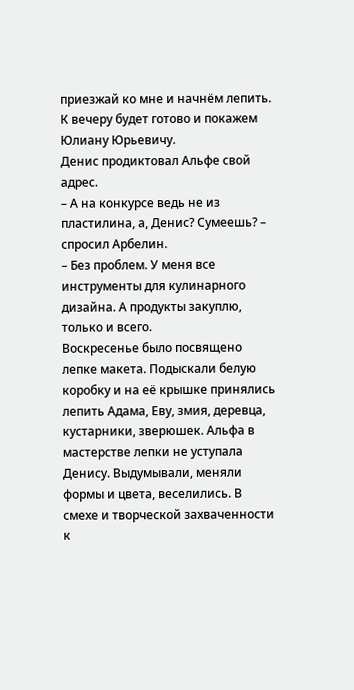приезжай ко мне и начнём лепить. К вечеру будет готово и покажем Юлиану Юрьевичу.
Денис продиктовал Альфе свой адрес.
– А на конкурсе ведь не из пластилина, а, Денис? Сумеешь? – спросил Арбелин.
– Без проблем. У меня все инструменты для кулинарного дизайна. А продукты закуплю, только и всего.
Воскресенье было посвящено лепке макета. Подыскали белую коробку и на её крышке принялись лепить Адама, Еву, змия, деревца, кустарники, зверюшек. Альфа в мастерстве лепки не уступала Денису. Выдумывали, меняли формы и цвета, веселились. В смехе и творческой захваченности к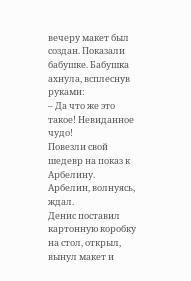вечеру макет был создан. Показали бабушке. Бабушка ахнула, всплеснув руками:
– Да что же это такое! Невиданное чудо!
Повезли свой шедевр на показ к Арбелину.
Арбелин, волнуясь, ждал.
Денис поставил картонную коробку на стол, открыл, вынул макет и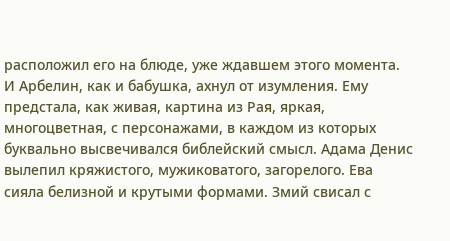расположил его на блюде, уже ждавшем этого момента.
И Арбелин, как и бабушка, ахнул от изумления. Ему предстала, как живая, картина из Рая, яркая, многоцветная, с персонажами, в каждом из которых буквально высвечивался библейский смысл. Адама Денис вылепил кряжистого, мужиковатого, загорелого. Ева сияла белизной и крутыми формами. Змий свисал с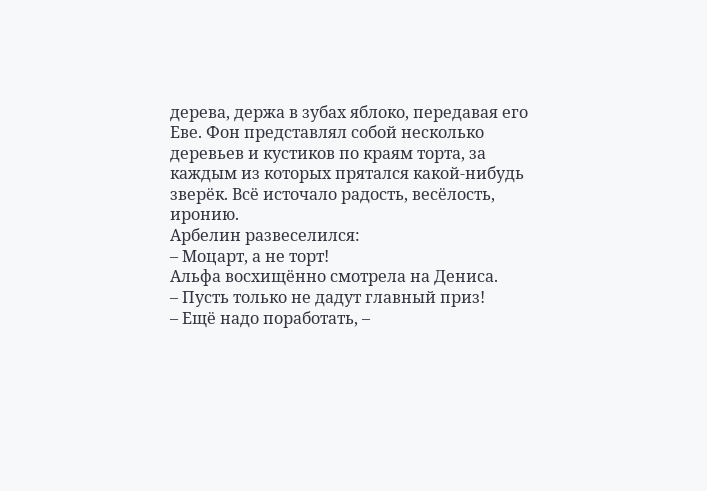дерева, держа в зубах яблоко, передавая его Еве. Фон представлял собой несколько деревьев и кустиков по краям торта, за каждым из которых прятался какой-нибудь зверёк. Всё источало радость, весёлость, иронию.
Арбелин развеселился:
– Моцарт, а не торт!
Альфа восхищённо смотрела на Дениса.
– Пусть только не дадут главный приз!
– Ещё надо поработать, –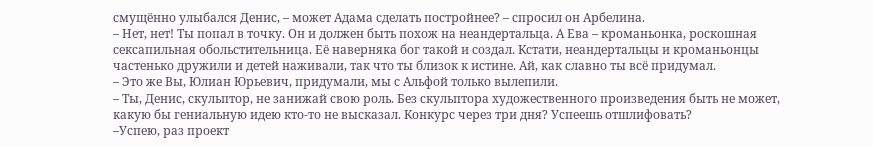смущённо улыбался Денис, – может Адама сделать постройнее? – спросил он Арбелина.
– Нет, нет! Ты попал в точку. Он и должен быть похож на неандертальца. А Ева – кроманьонка, роскошная сексапильная обольстительница. Её наверняка бог такой и создал. Кстати, неандертальцы и кроманьонцы частенько дружили и детей наживали, так что ты близок к истине. Ай, как славно ты всё придумал.
– Это же Вы, Юлиан Юрьевич, придумали, мы с Альфой только вылепили.
– Ты, Денис, скульптор, не занижай свою роль. Без скульптора художественного произведения быть не может, какую бы гениальную идею кто-то не высказал. Конкурс через три дня? Успеешь отшлифовать?
–Успею, раз проект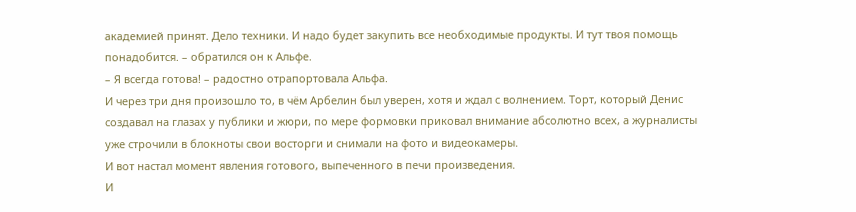академией принят. Дело техники. И надо будет закупить все необходимые продукты. И тут твоя помощь понадобится. – обратился он к Альфе.
– Я всегда готова! – радостно отрапортовала Альфа.
И через три дня произошло то, в чём Арбелин был уверен, хотя и ждал с волнением. Торт, который Денис создавал на глазах у публики и жюри, по мере формовки приковал внимание абсолютно всех, а журналисты уже строчили в блокноты свои восторги и снимали на фото и видеокамеры.
И вот настал момент явления готового, выпеченного в печи произведения.
И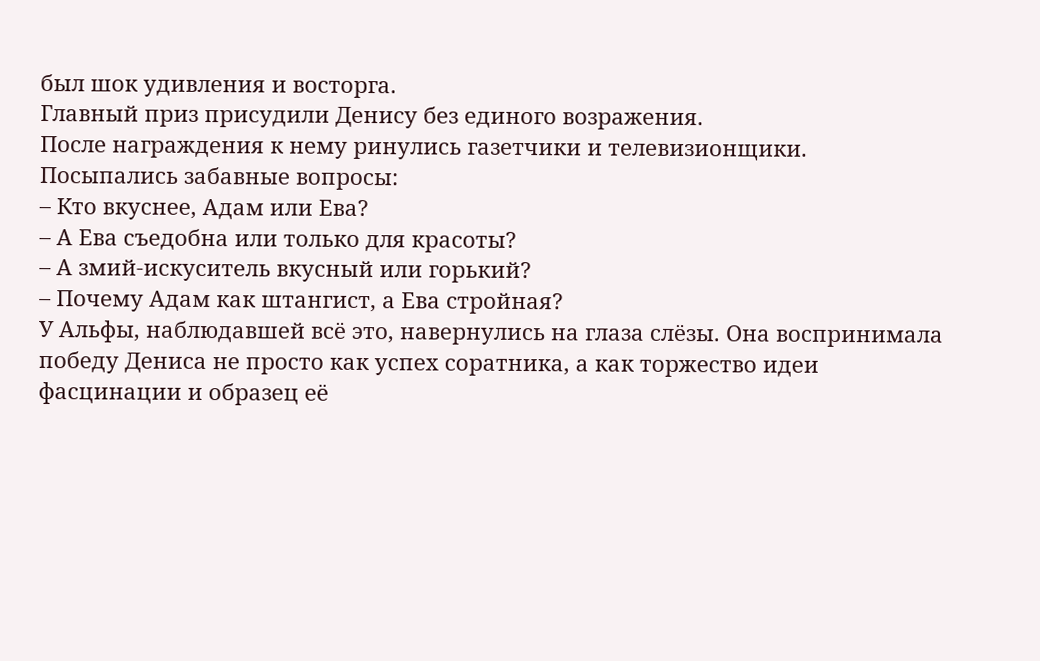был шок удивления и восторга.
Главный приз присудили Денису без единого возражения.
После награждения к нему ринулись газетчики и телевизионщики.
Посыпались забавные вопросы:
– Кто вкуснее, Адам или Ева?
– А Ева съедобна или только для красоты?
– А змий-искуситель вкусный или горький?
– Почему Адам как штангист, а Ева стройная?
У Альфы, наблюдавшей всё это, навернулись на глаза слёзы. Она воспринимала победу Дениса не просто как успех соратника, а как торжество идеи фасцинации и образец её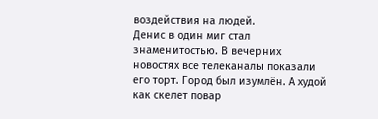воздействия на людей.
Денис в один миг стал знаменитостью. В вечерних новостях все телеканалы показали его торт. Город был изумлён. А худой как скелет повар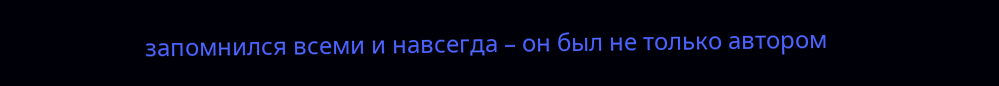запомнился всеми и навсегда – он был не только автором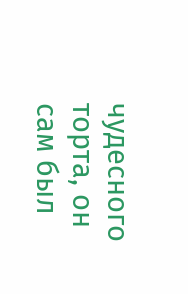чудесного торта, он сам был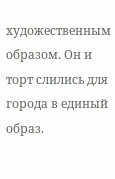художественным образом. Он и торт слились для города в единый образ.